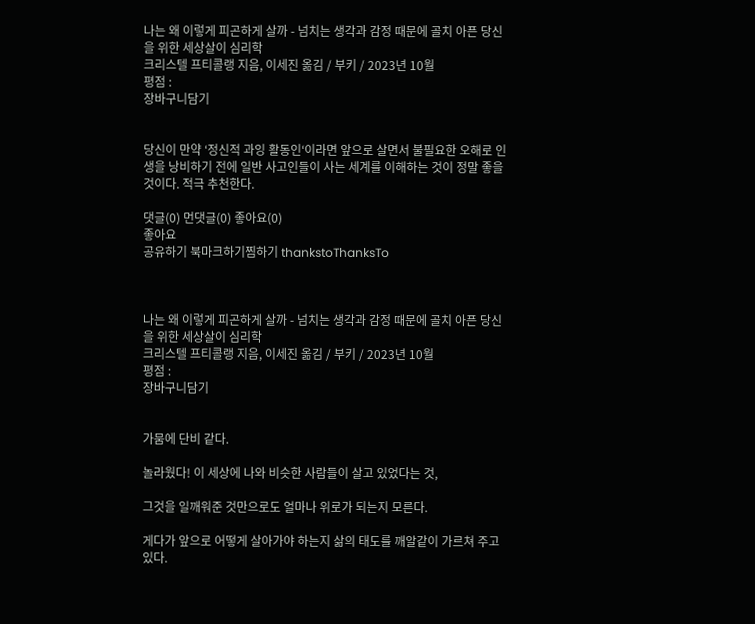나는 왜 이렇게 피곤하게 살까 - 넘치는 생각과 감정 때문에 골치 아픈 당신을 위한 세상살이 심리학
크리스텔 프티콜랭 지음, 이세진 옮김 / 부키 / 2023년 10월
평점 :
장바구니담기


당신이 만약 ‘정신적 과잉 활동인‘이라면 앞으로 살면서 불필요한 오해로 인생을 낭비하기 전에 일반 사고인들이 사는 세계를 이해하는 것이 정말 좋을 것이다. 적극 추천한다.

댓글(0) 먼댓글(0) 좋아요(0)
좋아요
공유하기 북마크하기찜하기 thankstoThanksTo



나는 왜 이렇게 피곤하게 살까 - 넘치는 생각과 감정 때문에 골치 아픈 당신을 위한 세상살이 심리학
크리스텔 프티콜랭 지음, 이세진 옮김 / 부키 / 2023년 10월
평점 :
장바구니담기


가뭄에 단비 같다.

놀라웠다! 이 세상에 나와 비슷한 사람들이 살고 있었다는 것,

그것을 일깨워준 것만으로도 얼마나 위로가 되는지 모른다.

게다가 앞으로 어떻게 살아가야 하는지 삶의 태도를 깨알같이 가르쳐 주고 있다.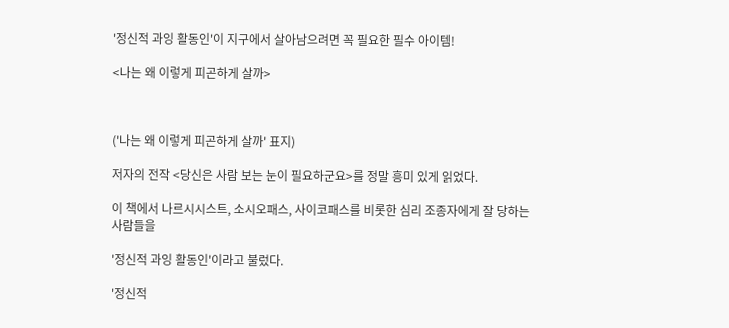'정신적 과잉 활동인'이 지구에서 살아남으려면 꼭 필요한 필수 아이템!

<나는 왜 이렇게 피곤하게 살까>



('나는 왜 이렇게 피곤하게 살까' 표지)

저자의 전작 <당신은 사람 보는 눈이 필요하군요>를 정말 흥미 있게 읽었다.

이 책에서 나르시시스트, 소시오패스, 사이코패스를 비롯한 심리 조종자에게 잘 당하는 사람들을

'정신적 과잉 활동인'이라고 불렀다.

'정신적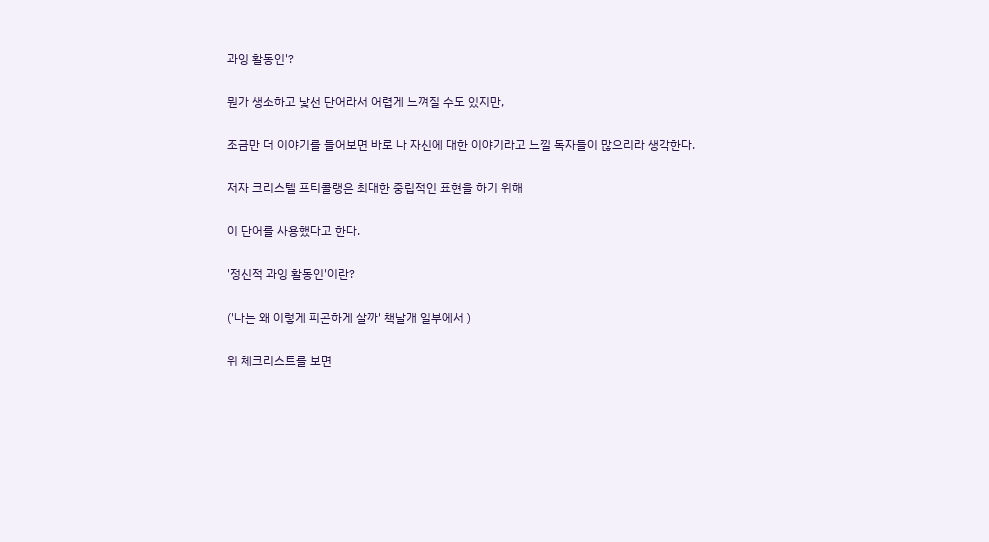과잉 활동인'?

뭔가 생소하고 낯선 단어라서 어렵게 느껴질 수도 있지만,

조금만 더 이야기를 들어보면 바로 나 자신에 대한 이야기라고 느낄 독자들이 많으리라 생각한다.

저자 크리스텔 프티콜랭은 최대한 중립적인 표현을 하기 위해

이 단어를 사용했다고 한다.

'정신적 과잉 활동인'이란?

('나는 왜 이렇게 피곤하게 살까' 책날개 일부에서 )

위 체크리스트를 보면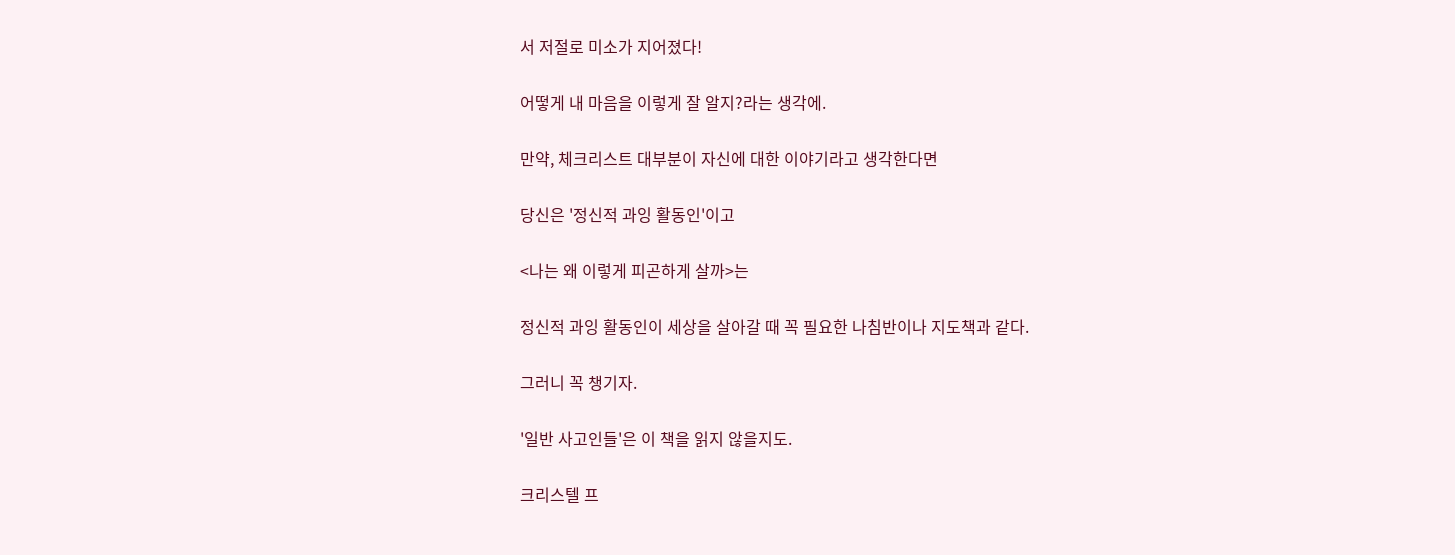서 저절로 미소가 지어졌다!

어떻게 내 마음을 이렇게 잘 알지?라는 생각에.

만약, 체크리스트 대부분이 자신에 대한 이야기라고 생각한다면

당신은 '정신적 과잉 활동인'이고

<나는 왜 이렇게 피곤하게 살까>는

정신적 과잉 활동인이 세상을 살아갈 때 꼭 필요한 나침반이나 지도책과 같다.

그러니 꼭 챙기자.

'일반 사고인들'은 이 책을 읽지 않을지도.

크리스텔 프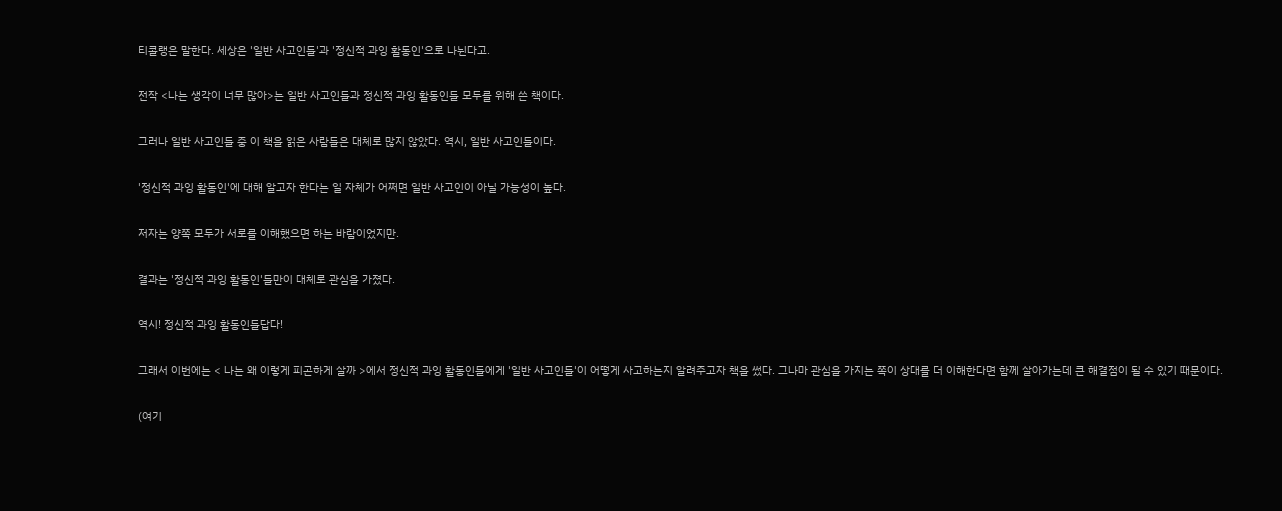티콜랭은 말한다. 세상은 '일반 사고인들'과 '정신적 과잉 활동인'으로 나뉜다고.

전작 <나는 생각이 너무 많아>는 일반 사고인들과 정신적 과잉 활동인들 모두를 위해 쓴 책이다.

그러나 일반 사고인들 중 이 책을 읽은 사람들은 대체로 많지 않았다. 역시, 일반 사고인들이다.

'정신적 과잉 활동인'에 대해 알고자 한다는 일 자체가 어쩌면 일반 사고인이 아닐 가능성이 높다.

저자는 양쪽 모두가 서로를 이해했으면 하는 바람이었지만.

결과는 '정신적 과잉 활동인'들만이 대체로 관심을 가졌다.

역시! 정신적 과잉 활동인들답다!

그래서 이번에는 < 나는 왜 이렇게 피곤하게 살까 >에서 정신적 과잉 활동인들에게 '일반 사고인들'이 어떻게 사고하는지 알려주고자 책을 썼다. 그나마 관심을 가지는 쪽이 상대를 더 이해한다면 함께 살아가는데 큰 해결점이 될 수 있기 때문이다.

(여기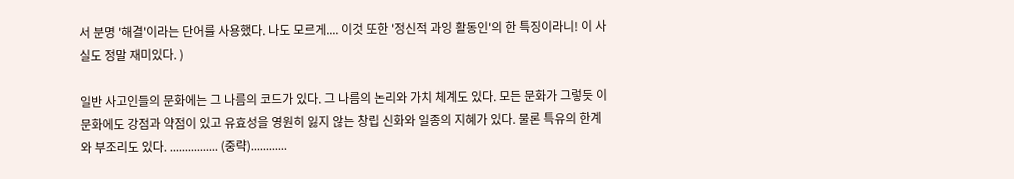서 분명 '해결'이라는 단어를 사용했다. 나도 모르게.... 이것 또한 '정신적 과잉 활동인'의 한 특징이라니! 이 사실도 정말 재미있다. )

일반 사고인들의 문화에는 그 나름의 코드가 있다. 그 나름의 논리와 가치 체계도 있다. 모든 문화가 그렇듯 이 문화에도 강점과 약점이 있고 유효성을 영원히 잃지 않는 창립 신화와 일종의 지혜가 있다. 물론 특유의 한계와 부조리도 있다. ................ (중략)............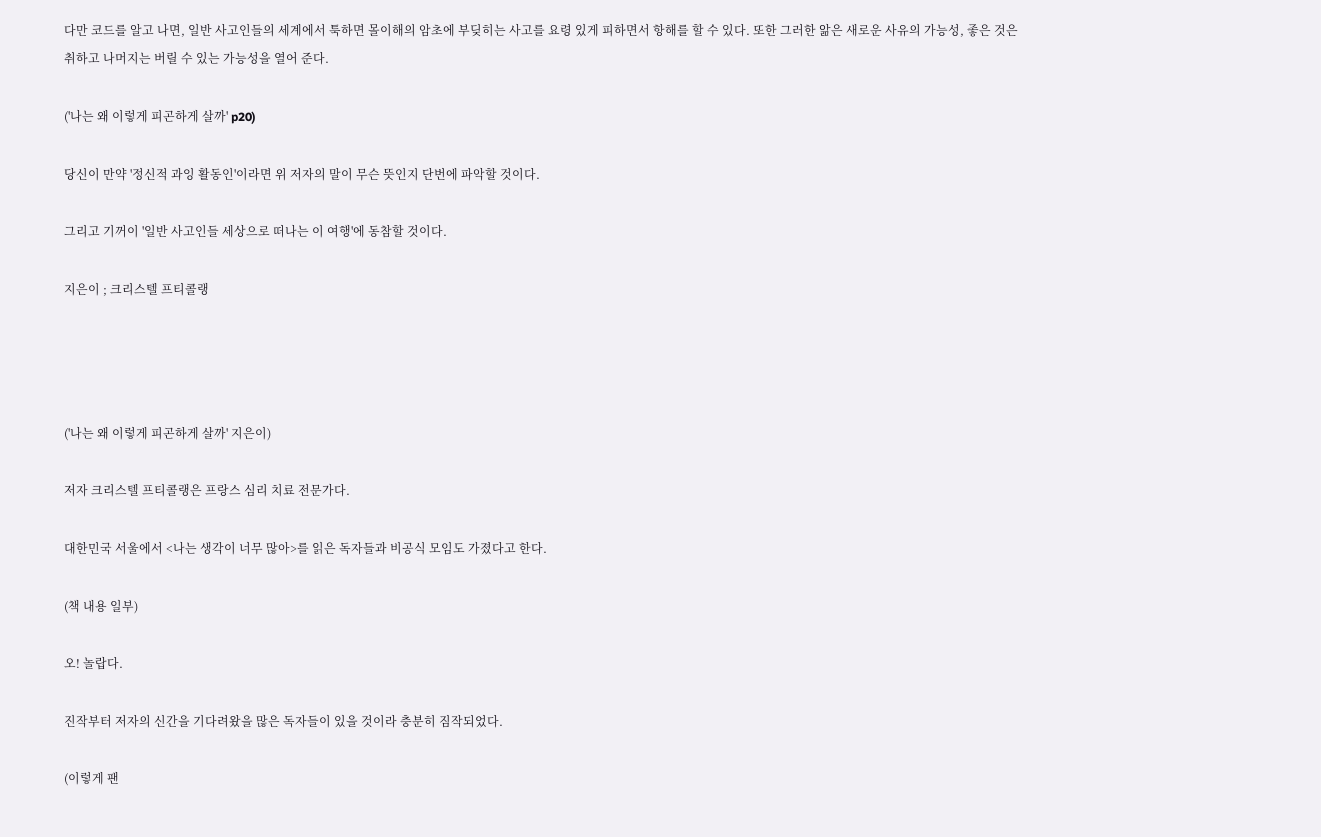다만 코드를 알고 나면, 일반 사고인들의 세계에서 툭하면 몰이해의 암초에 부딪히는 사고를 요령 있게 피하면서 항해를 할 수 있다. 또한 그러한 앎은 새로운 사유의 가능성, 좋은 것은 취하고 나머지는 버릴 수 있는 가능성을 열어 준다.

('나는 왜 이렇게 피곤하게 살까' p20)

당신이 만약 '정신적 과잉 활동인'이라면 위 저자의 말이 무슨 뜻인지 단번에 파악할 것이다.

그리고 기꺼이 '일반 사고인들 세상으로 떠나는 이 여행'에 동참할 것이다.

지은이 ; 크리스텔 프티콜랭




('나는 왜 이렇게 피곤하게 살까' 지은이)

저자 크리스텔 프티콜랭은 프랑스 심리 치료 전문가다.

대한민국 서울에서 <나는 생각이 너무 많아>를 읽은 독자들과 비공식 모임도 가졌다고 한다.

(책 내용 일부)

오! 놀랍다.

진작부터 저자의 신간을 기다려왔을 많은 독자들이 있을 것이라 충분히 짐작되었다.

(이렇게 팬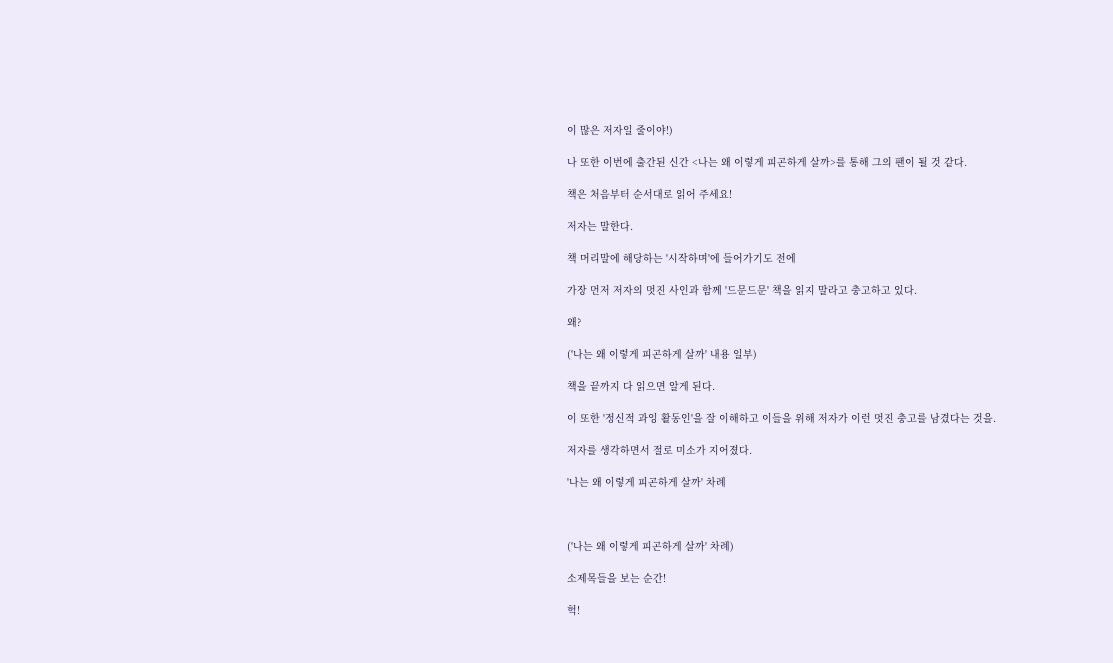이 많은 저자일 줄이야!)

나 또한 이번에 출간된 신간 <나는 왜 이렇게 피곤하게 살까>를 통해 그의 팬이 될 것 같다.

책은 처음부터 순서대로 읽어 주세요!

저자는 말한다.

책 머리말에 해당하는 '시작하며'에 들어가기도 전에

가장 먼저 저자의 멋진 사인과 함께 '드문드문' 책을 읽지 말라고 충고하고 있다.

왜?

('나는 왜 이렇게 피곤하게 살까' 내용 일부)

책을 끝까지 다 읽으면 알게 된다.

이 또한 '정신적 과잉 활동인'을 잘 이해하고 이들을 위해 저자가 이런 멋진 충고를 남겼다는 것을.

저자를 생각하면서 절로 미소가 지어졌다.

'나는 왜 이렇게 피곤하게 살까' 차례



('나는 왜 이렇게 피곤하게 살까' 차례)

소제목들을 보는 순간!

헉!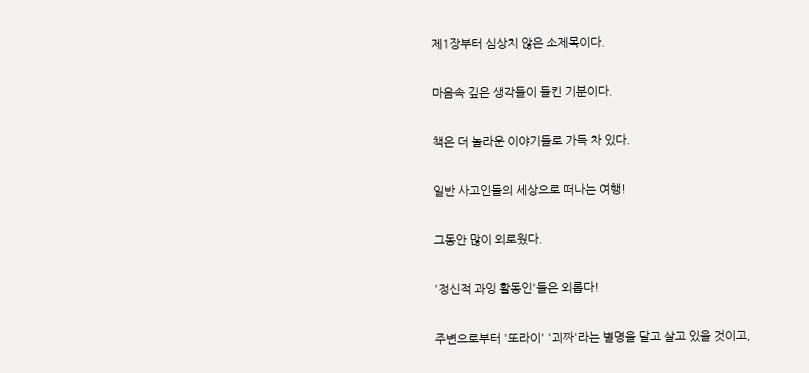제1장부터 심상치 않은 소제목이다.

마음속 깊은 생각들이 들킨 기분이다.

책은 더 놀라운 이야기들로 가득 차 있다.

일반 사고인들의 세상으로 떠나는 여행!

그동안 많이 외로웠다.

'정신적 과잉 활동인'들은 외롭다!

주변으로부터 '또라이' '괴짜'라는 별명을 달고 살고 있을 것이고,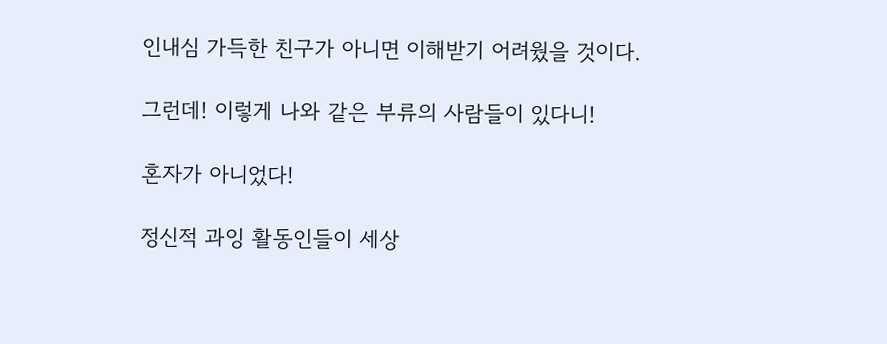인내심 가득한 친구가 아니면 이해받기 어려웠을 것이다.

그런데! 이렇게 나와 같은 부류의 사람들이 있다니!

혼자가 아니었다!

정신적 과잉 활동인들이 세상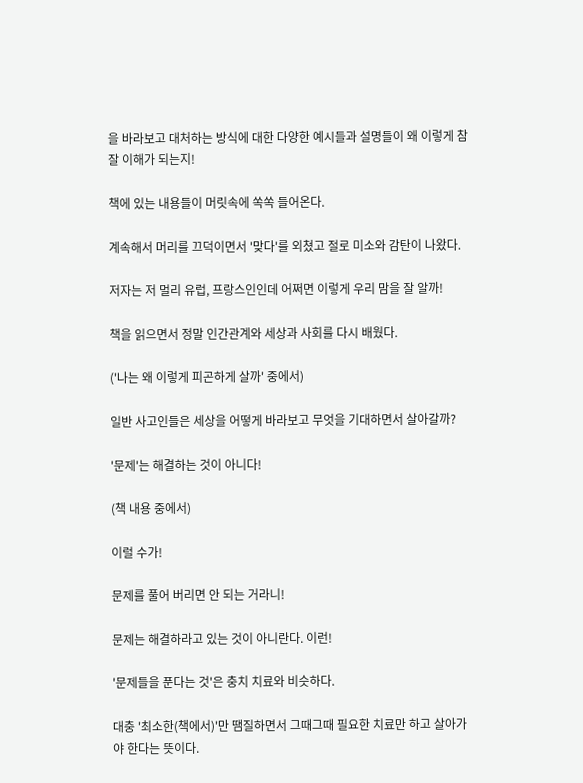을 바라보고 대처하는 방식에 대한 다양한 예시들과 설명들이 왜 이렇게 참 잘 이해가 되는지!

책에 있는 내용들이 머릿속에 쏙쏙 들어온다.

계속해서 머리를 끄덕이면서 '맞다'를 외쳤고 절로 미소와 감탄이 나왔다.

저자는 저 멀리 유럽, 프랑스인인데 어쩌면 이렇게 우리 맘을 잘 알까!

책을 읽으면서 정말 인간관계와 세상과 사회를 다시 배웠다.

('나는 왜 이렇게 피곤하게 살까' 중에서)

일반 사고인들은 세상을 어떻게 바라보고 무엇을 기대하면서 살아갈까?

'문제'는 해결하는 것이 아니다!

(책 내용 중에서)

이럴 수가!

문제를 풀어 버리면 안 되는 거라니!

문제는 해결하라고 있는 것이 아니란다. 이런!

'문제들을 푼다는 것'은 충치 치료와 비슷하다.

대충 '최소한(책에서)'만 땜질하면서 그때그때 필요한 치료만 하고 살아가야 한다는 뜻이다.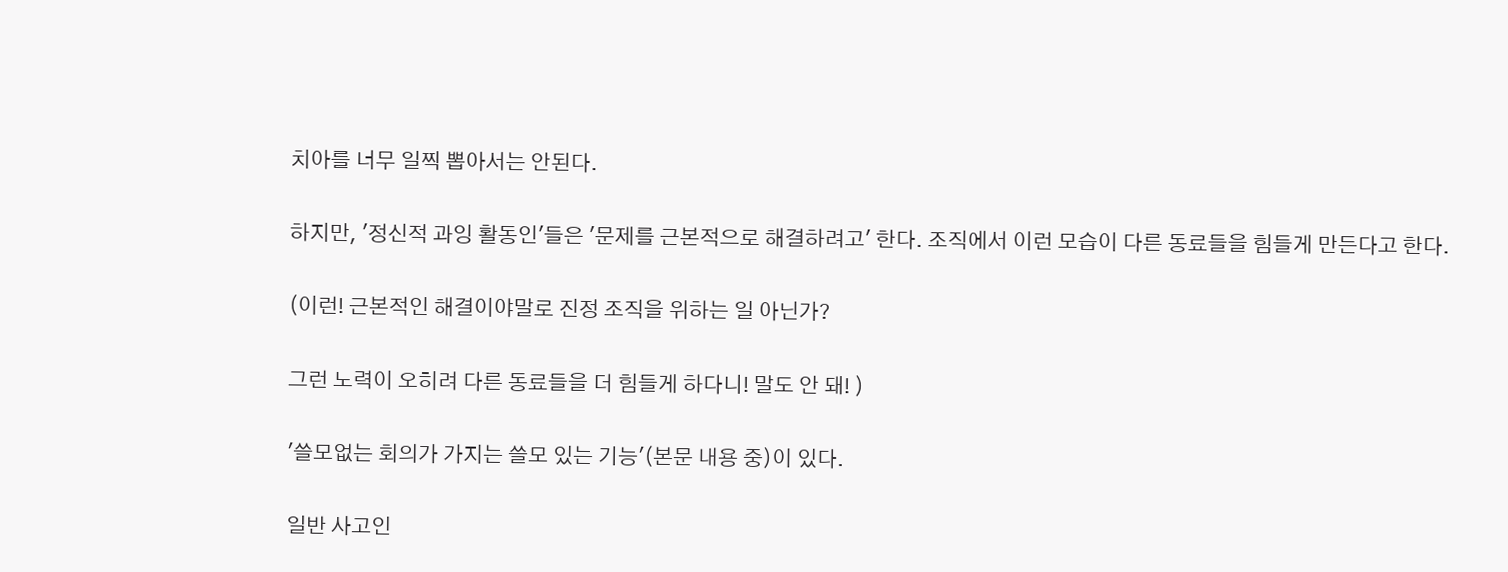치아를 너무 일찍 뽑아서는 안된다.

하지만, '정신적 과잉 활동인'들은 '문제를 근본적으로 해결하려고' 한다. 조직에서 이런 모습이 다른 동료들을 힘들게 만든다고 한다.

(이런! 근본적인 해결이야말로 진정 조직을 위하는 일 아닌가?

그런 노력이 오히려 다른 동료들을 더 힘들게 하다니! 말도 안 돼! )

'쓸모없는 회의가 가지는 쓸모 있는 기능'(본문 내용 중)이 있다.

일반 사고인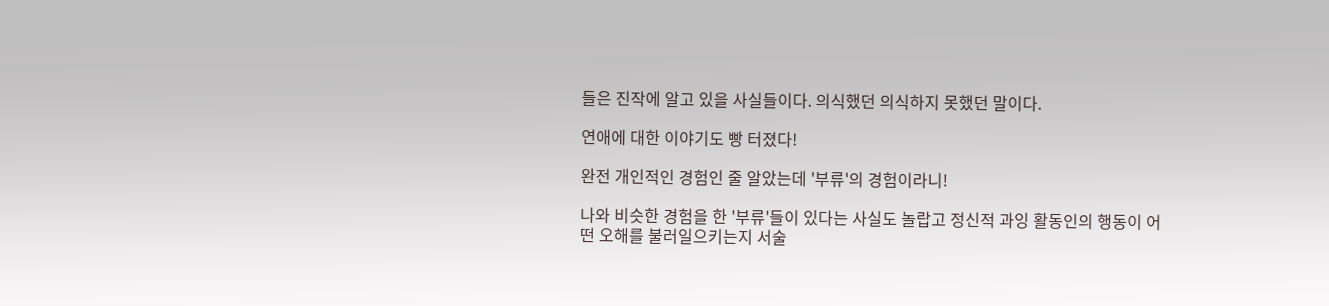들은 진작에 알고 있을 사실들이다. 의식했던 의식하지 못했던 말이다.

연애에 대한 이야기도 빵 터졌다!

완전 개인적인 경험인 줄 알았는데 '부류'의 경험이라니!

나와 비슷한 경험을 한 '부류'들이 있다는 사실도 놀랍고 정신적 과잉 활동인의 행동이 어떤 오해를 불러일으키는지 서술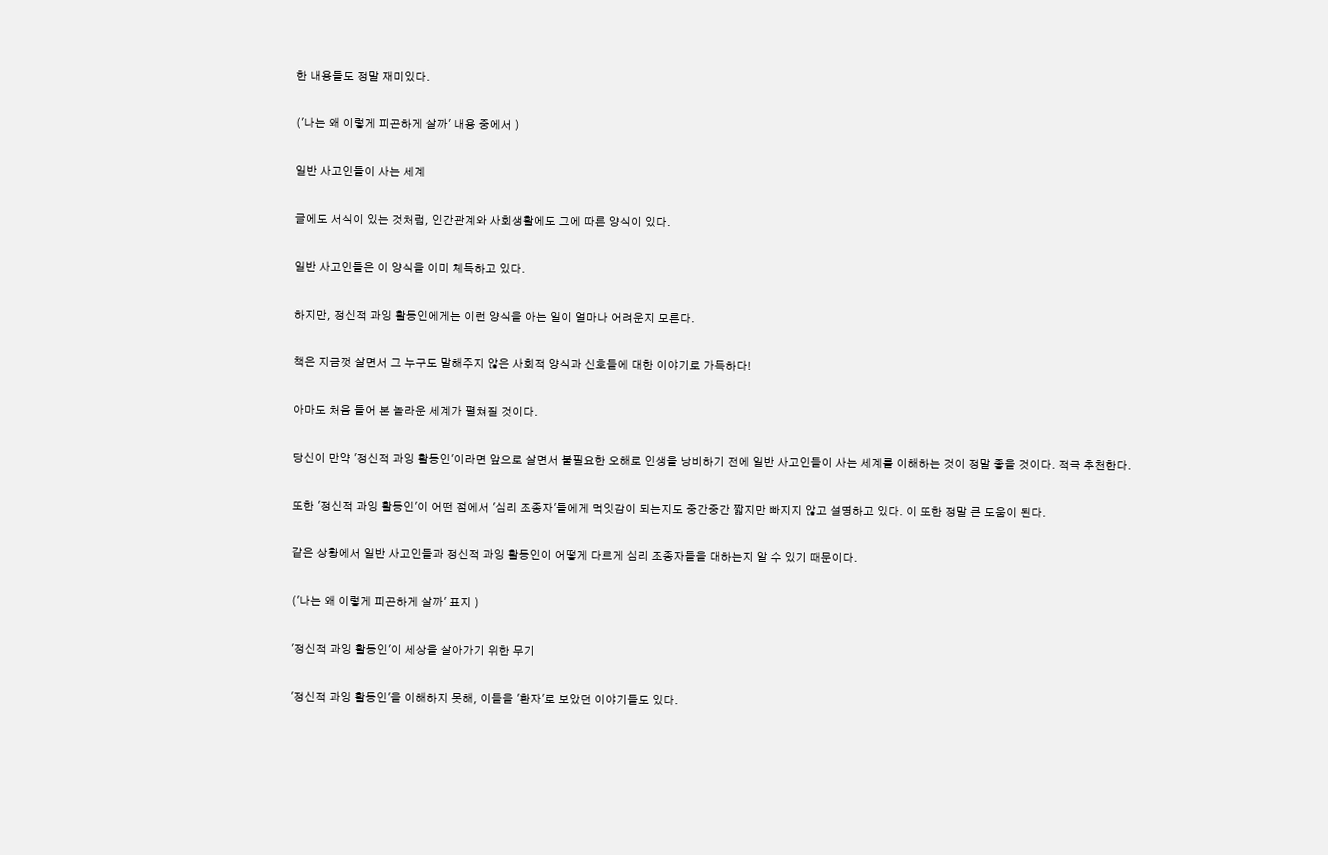한 내용들도 정말 재미있다.

('나는 왜 이렇게 피곤하게 살까' 내용 중에서 )

일반 사고인들이 사는 세계

글에도 서식이 있는 것처럼, 인간관계와 사회생활에도 그에 따른 양식이 있다.

일반 사고인들은 이 양식을 이미 체득하고 있다.

하지만, 정신적 과잉 활동인에게는 이런 양식을 아는 일이 얼마나 어려운지 모른다.

책은 지금껏 살면서 그 누구도 말해주지 않은 사회적 양식과 신호들에 대한 이야기로 가득하다!

아마도 처음 들어 본 놀라운 세계가 펼쳐질 것이다.

당신이 만약 '정신적 과잉 활동인'이라면 앞으로 살면서 불필요한 오해로 인생을 낭비하기 전에 일반 사고인들이 사는 세계를 이해하는 것이 정말 좋을 것이다. 적극 추천한다.

또한 '정신적 과잉 활동인'이 어떤 점에서 '심리 조종자'들에게 먹잇감이 되는지도 중간중간 짧지만 빠지지 않고 설명하고 있다. 이 또한 정말 큰 도움이 된다.

같은 상황에서 일반 사고인들과 정신적 과잉 활동인이 어떻게 다르게 심리 조종자들을 대하는지 알 수 있기 때문이다.

('나는 왜 이렇게 피곤하게 살까' 표지 )

'정신적 과잉 활동인'이 세상을 살아가기 위한 무기

'정신적 과잉 활동인'을 이해하지 못해, 이들을 '환자'로 보았던 이야기들도 있다.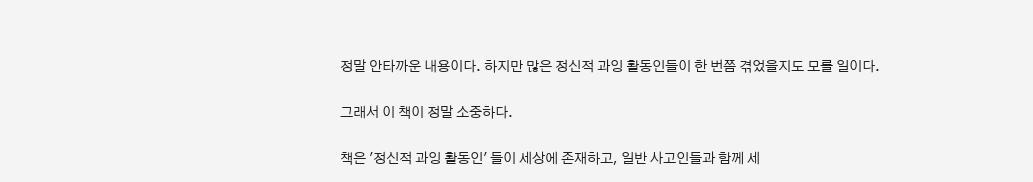정말 안타까운 내용이다. 하지만 많은 정신적 과잉 활동인들이 한 번쯤 겪었을지도 모를 일이다.

그래서 이 책이 정말 소중하다.

책은 '정신적 과잉 활동인' 들이 세상에 존재하고, 일반 사고인들과 함께 세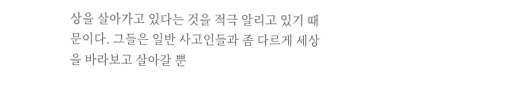상을 살아가고 있다는 것을 적극 알리고 있기 때문이다. 그들은 일반 사고인들과 좀 다르게 세상을 바라보고 살아갈 뿐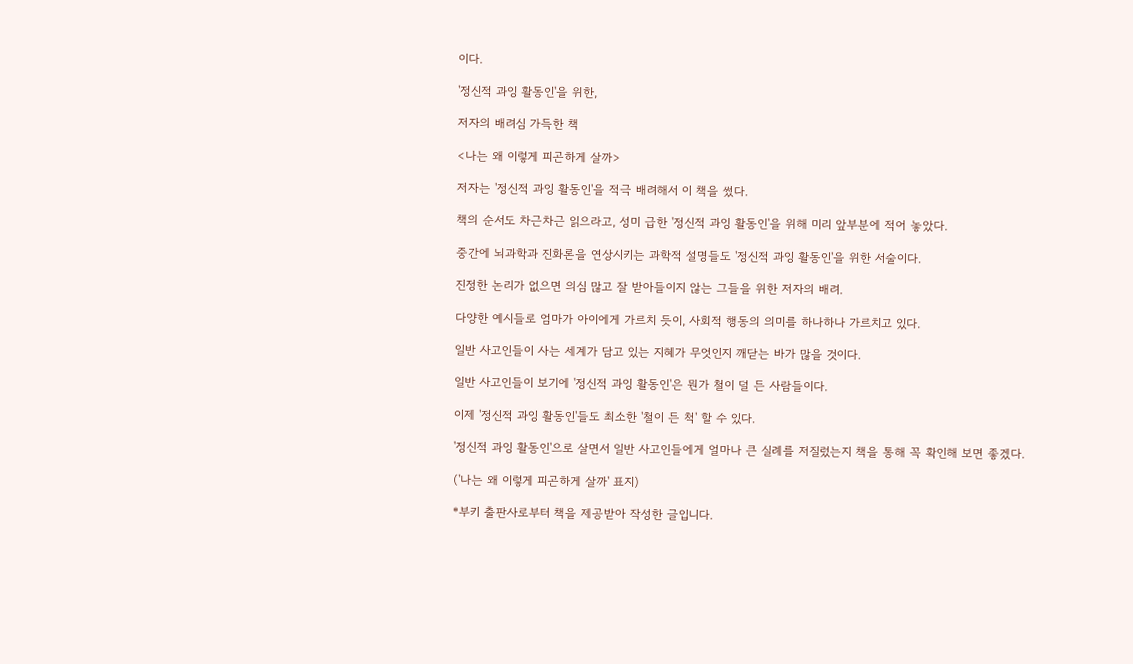이다.

'정신적 과잉 활동인'을 위한,

저자의 배려심 가득한 책

<나는 왜 이렇게 피곤하게 살까>

저자는 '정신적 과잉 활동인'을 적극 배려해서 이 책을 썼다.

책의 순서도 차근차근 읽으라고, 성미 급한 '정신적 과잉 활동인'을 위해 미리 앞부분에 적어 놓았다.

중간에 뇌과학과 진화론을 연상시키는 과학적 설명들도 '정신적 과잉 활동인'을 위한 서술이다.

진정한 논리가 없으면 의심 많고 잘 받아들이지 않는 그들을 위한 저자의 배려.

다양한 예시들로 엄마가 아이에게 가르치 듯이, 사회적 행동의 의미를 하나하나 가르치고 있다.

일반 사고인들이 사는 세계가 담고 있는 지혜가 무엇인지 깨닫는 바가 많을 것이다.

일반 사고인들이 보기에 '정신적 과잉 활동인'은 뭔가 철이 덜 든 사람들이다.

이제 '정신적 과잉 활동인'들도 최소한 '철이 든 척' 할 수 있다.

'정신적 과잉 활동인'으로 살면서 일반 사고인들에게 얼마나 큰 실례를 저질렀는지 책을 통해 꼭 확인해 보면 좋겠다.

('나는 왜 이렇게 피곤하게 살까' 표지)

*부키 출판사로부터 책을 제공받아 작성한 글입니다.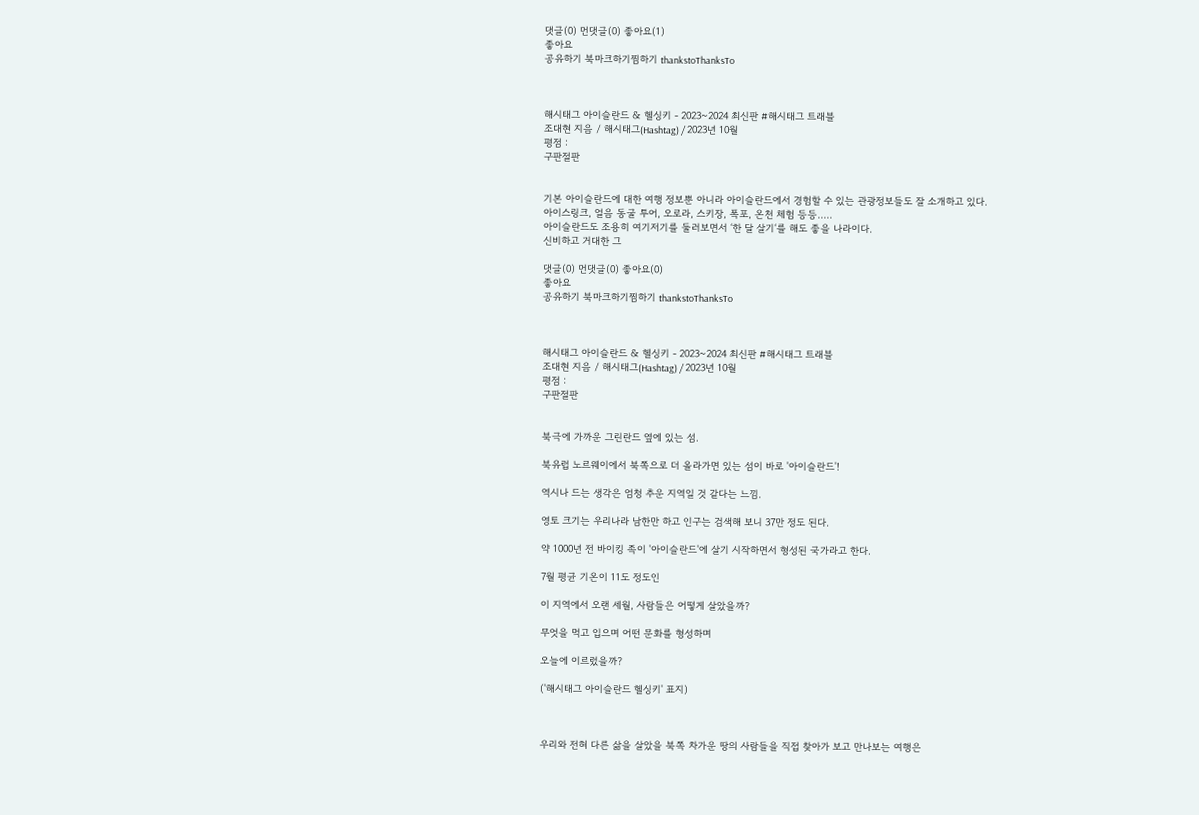댓글(0) 먼댓글(0) 좋아요(1)
좋아요
공유하기 북마크하기찜하기 thankstoThanksTo



해시태그 아이슬란드 & 헬싱키 - 2023~2024 최신판 #해시태그 트래블
조대현 지음 / 해시태그(Hashtag) / 2023년 10월
평점 :
구판절판


기본 아이슬란드에 대한 여행 정보뿐 아니라 아이슬란드에서 경험할 수 있는 관광정보들도 잘 소개하고 있다.
아이스링크, 얼음 동굴 투어, 오로라, 스키장, 폭포, 온천 체험 등등.....
아이슬란드도 조용히 여기저기를 둘러보면서 ‘한 달 살기‘를 해도 좋을 나라이다.
신비하고 거대한 그

댓글(0) 먼댓글(0) 좋아요(0)
좋아요
공유하기 북마크하기찜하기 thankstoThanksTo



해시태그 아이슬란드 & 헬싱키 - 2023~2024 최신판 #해시태그 트래블
조대현 지음 / 해시태그(Hashtag) / 2023년 10월
평점 :
구판절판


북극에 가까운 그린란드 옆에 있는 섬.

북유럽 노르웨이에서 북쪽으로 더 올라가면 있는 섬이 바로 '아이슬란드'!

역시나 드는 생각은 엄청 추운 지역일 것 같다는 느낌.

영토 크기는 우리나라 남한만 하고 인구는 검색해 보니 37만 정도 된다.

약 1000년 전 바이킹 족이 '아이슬란드'에 살기 시작하면서 형성된 국가라고 한다.

7월 평균 기온이 11도 정도인

이 지역에서 오랜 세월, 사람들은 어떻게 살았을까?

무엇을 먹고 입으며 어떤 문화를 형성하며

오늘에 이르렀을까?

('해시태그 아이슬란드 헬싱키' 표지)



우리와 전혀 다른 삶을 살았을 북쪽 차가운 땅의 사람들을 직접 찾아가 보고 만나보는 여행은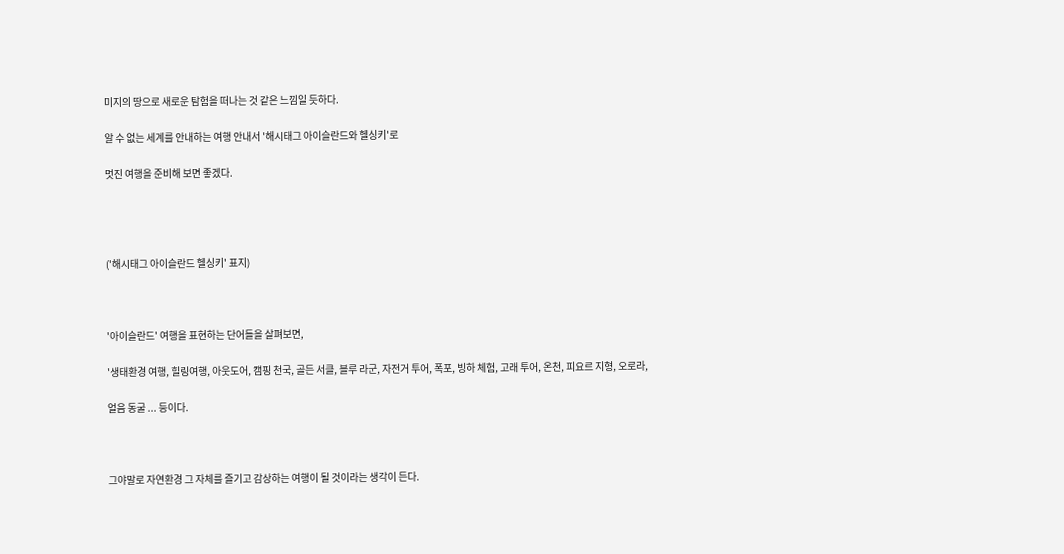미지의 땅으로 새로운 탐험을 떠나는 것 같은 느낌일 듯하다.

알 수 없는 세계를 안내하는 여행 안내서 '해시태그 아이슬란드와 헬싱키'로

멋진 여행을 준비해 보면 좋겠다.




('해시태그 아이슬란드 헬싱키' 표지)



'아이슬란드' 여행을 표현하는 단어들을 살펴보면,

'생태환경 여행, 힐링여행, 아웃도어, 캠핑 천국, 골든 서클, 블루 라군, 자전거 투어, 폭포, 빙하 체험, 고래 투어, 온천, 피요르 지형, 오로라,

얼음 동굴 ... 등이다.



그야말로 자연환경 그 자체를 즐기고 감상하는 여행이 될 것이라는 생각이 든다.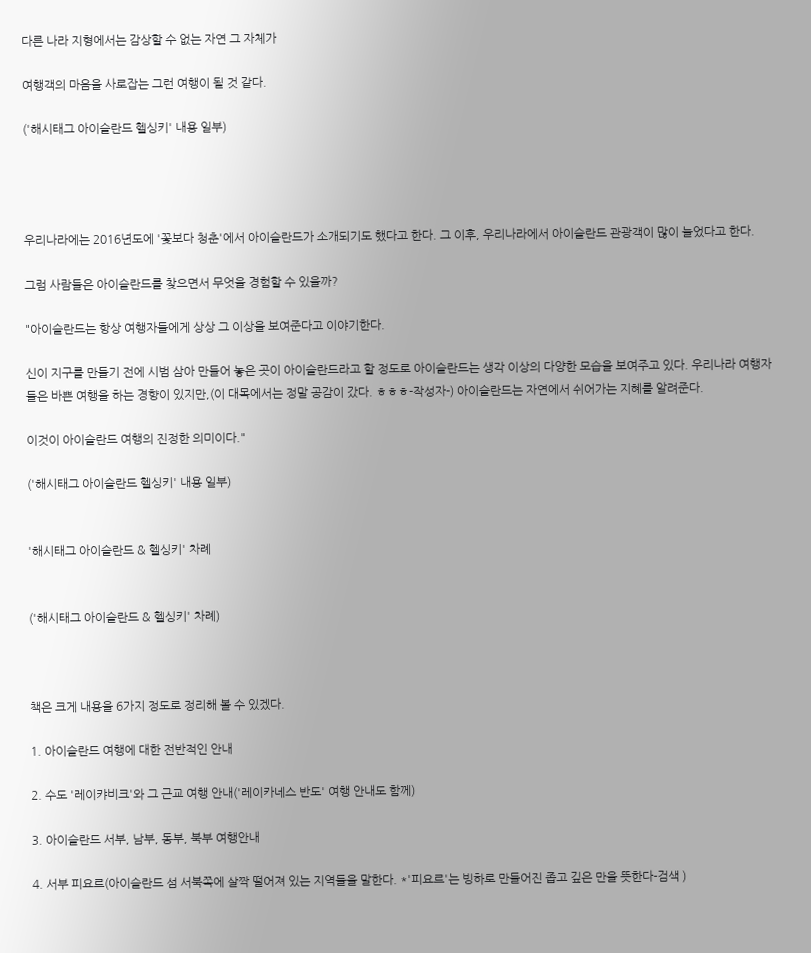다른 나라 지형에서는 감상할 수 없는 자연 그 자체가

여행객의 마음을 사로잡는 그런 여행이 될 것 같다.

('해시태그 아이슬란드 헬싱키' 내용 일부)




우리나라에는 2016년도에 '꽃보다 청춘'에서 아이슬란드가 소개되기도 했다고 한다. 그 이후, 우리나라에서 아이슬란드 관광객이 많이 늘었다고 한다.

그럼 사람들은 아이슬란드를 찾으면서 무엇을 경험할 수 있을까?

"아이슬란드는 항상 여행자들에게 상상 그 이상을 보여준다고 이야기한다.

신이 지구를 만들기 전에 시범 삼아 만들어 놓은 곳이 아이슬란드라고 할 정도로 아이슬란드는 생각 이상의 다양한 모습을 보여주고 있다. 우리나라 여행자들은 바쁜 여행을 하는 경향이 있지만,(이 대목에서는 정말 공감이 갔다. ㅎㅎㅎ-작성자-) 아이슬란드는 자연에서 쉬어가는 지혜를 알려준다.

이것이 아이슬란드 여행의 진정한 의미이다."

('해시태그 아이슬란드 헬싱키' 내용 일부)


'해시태그 아이슬란드 & 헬싱키' 차례


('해시태그 아이슬란드 & 헬싱키' 차례)



책은 크게 내용을 6가지 정도로 정리해 볼 수 있겠다.

1. 아이슬란드 여행에 대한 전반적인 안내

2. 수도 '레이캬비크'와 그 근교 여행 안내('레이카네스 반도' 여행 안내도 함께)

3. 아이슬란드 서부, 남부, 동부, 북부 여행안내

4. 서부 피요르(아이슬란드 섬 서북쪽에 살짝 떨어져 있는 지역들을 말한다. *'피요르'는 빙하로 만들어진 좁고 깊은 만을 뜻한다-검색 )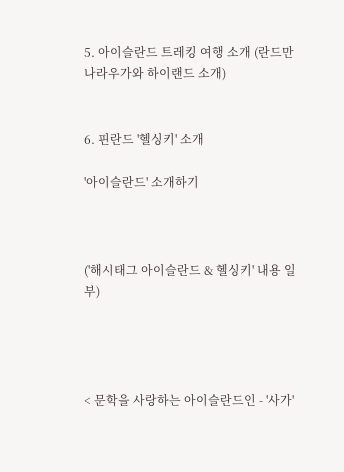5. 아이슬란드 트레킹 여행 소개 (란드만나라우가와 하이랜드 소개)


6. 핀란드 '헬싱키' 소개

'아이슬란드' 소개하기



('해시태그 아이슬란드 & 헬싱키' 내용 일부)




< 문학을 사랑하는 아이슬란드인 - '사가'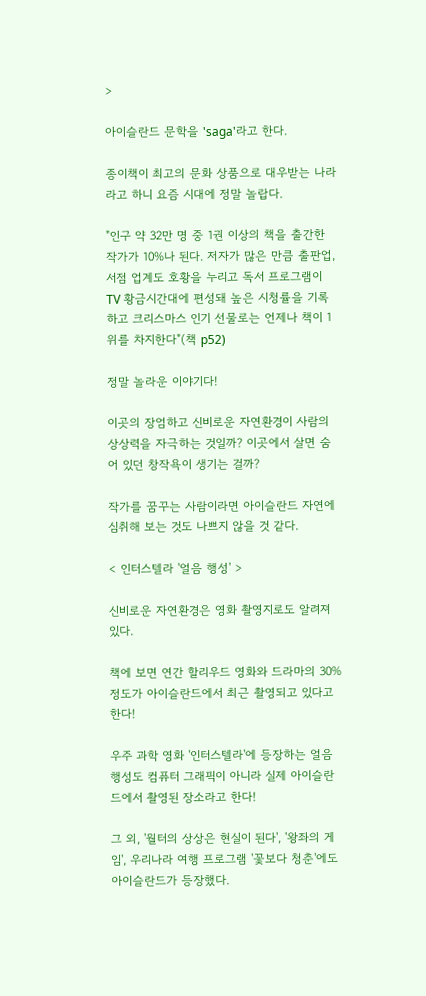>

아이슬란드 문학을 'saga'라고 한다.

종이책이 최고의 문화 상품으로 대우받는 나라라고 하니 요즘 시대에 정말 놀랍다.

"인구 약 32만 명 중 1권 이상의 책을 출간한 작가가 10%나 된다. 저자가 많은 만큼 출판업, 서점 업계도 호황을 누리고 독서 프로그램이 TV 황금시간대에 편성돼 높은 시청률을 기록하고 크리스마스 인기 선물로는 언제나 책이 1위를 차지한다"(책 p52)

정말 놀라운 이야기다!

이곳의 장엄하고 신비로운 자연환경이 사람의 상상력을 자극하는 것일까? 이곳에서 살면 숨어 있던 창작욕이 생기는 걸까?

작가를 꿈꾸는 사람이라면 아이슬란드 자연에 심취해 보는 것도 나쁘지 않을 것 같다.

< 인터스텔라 '얼음 행성' >

신비로운 자연환경은 영화 촬영지로도 알려져 있다.

책에 보면 연간 할리우드 영화와 드라마의 30% 정도가 아이슬란드에서 최근 촬영되고 있다고 한다!

우주 과학 영화 '인터스텔라'에 등장하는 얼음 행성도 컴퓨터 그래픽이 아니라 실제 아이슬란드에서 촬영된 장소라고 한다!

그 외, '월터의 상상은 현실이 된다', '왕좌의 게임', 우리나라 여행 프로그램 '꽃보다 청춘'에도 아이슬란드가 등장했다.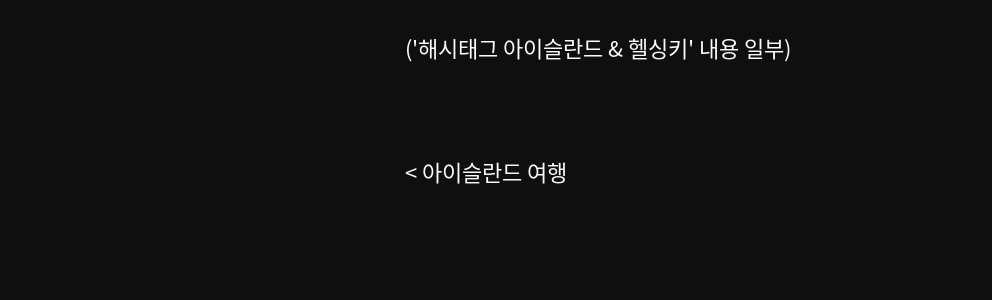('해시태그 아이슬란드 & 헬싱키' 내용 일부)


< 아이슬란드 여행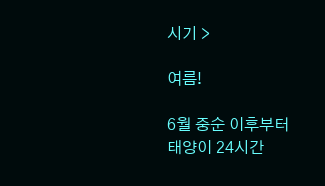시기 >

여름!

6월 중순 이후부터 태양이 24시간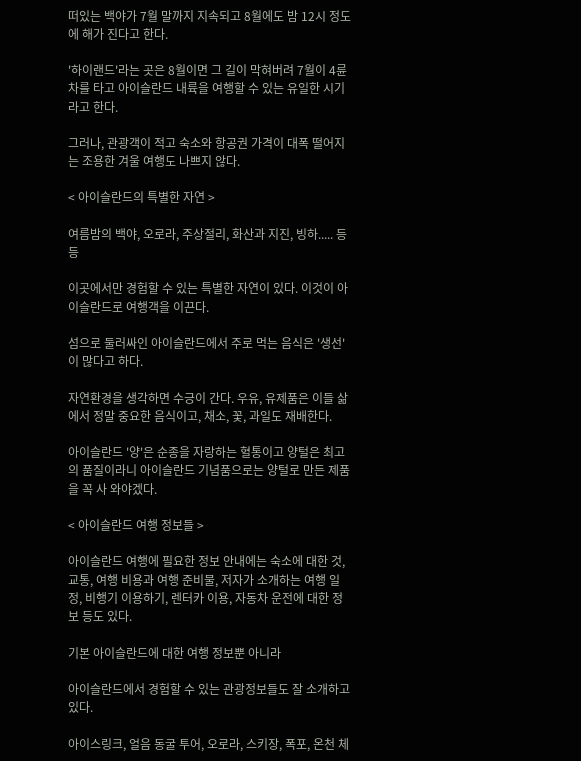떠있는 백야가 7월 말까지 지속되고 8월에도 밤 12시 정도에 해가 진다고 한다.

'하이랜드'라는 곳은 8월이면 그 길이 막혀버려 7월이 4륜 차를 타고 아이슬란드 내륙을 여행할 수 있는 유일한 시기라고 한다.

그러나, 관광객이 적고 숙소와 항공권 가격이 대폭 떨어지는 조용한 겨울 여행도 나쁘지 않다.

< 아이슬란드의 특별한 자연 >

여름밤의 백야, 오로라, 주상절리, 화산과 지진, 빙하..... 등등

이곳에서만 경험할 수 있는 특별한 자연이 있다. 이것이 아이슬란드로 여행객을 이끈다.

섬으로 둘러싸인 아이슬란드에서 주로 먹는 음식은 '생선'이 많다고 하다.

자연환경을 생각하면 수긍이 간다. 우유, 유제품은 이들 삶에서 정말 중요한 음식이고, 채소, 꽃, 과일도 재배한다.

아이슬란드 '양'은 순종을 자랑하는 혈통이고 양털은 최고의 품질이라니 아이슬란드 기념품으로는 양털로 만든 제품을 꼭 사 와야겠다.

< 아이슬란드 여행 정보들 >

아이슬란드 여행에 필요한 정보 안내에는 숙소에 대한 것, 교통, 여행 비용과 여행 준비물, 저자가 소개하는 여행 일정, 비행기 이용하기, 렌터카 이용, 자동차 운전에 대한 정보 등도 있다.

기본 아이슬란드에 대한 여행 정보뿐 아니라

아이슬란드에서 경험할 수 있는 관광정보들도 잘 소개하고 있다.

아이스링크, 얼음 동굴 투어, 오로라, 스키장, 폭포, 온천 체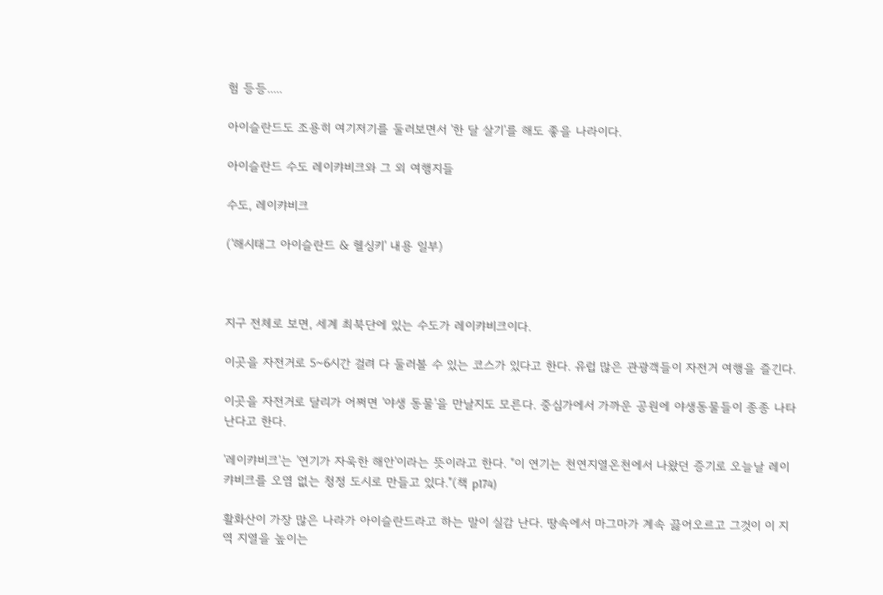험 등등.....

아이슬란드도 조용히 여기저기를 둘러보면서 '한 달 살기'를 해도 좋을 나라이다.

아이슬란드 수도 레이캬비크와 그 외 여행지들

수도, 레이캬비크

('해시태그 아이슬란드 & 헬싱키' 내용 일부)



지구 전체로 보면, 세계 최북단에 있는 수도가 레이캬비크이다.

이곳을 자전거로 5~6시간 걸려 다 둘러볼 수 있는 코스가 있다고 한다. 유럽 많은 관광객들이 자전거 여행을 즐긴다.

이곳을 자전거로 달리가 어쩌면 '야생 동물'을 만날지도 모른다. 중심가에서 가까운 공원에 야생동물들이 종종 나타난다고 한다.

'레이캬비크'는 '연기가 자욱한 해안'이라는 뜻이라고 한다. "이 연기는 천연지열온천에서 나왔던 증기로 오늘날 레이캬비크를 오염 없는 청정 도시로 만들고 있다."(책 p174)

활화산이 가장 많은 나라가 아이슬란드라고 하는 말이 실감 난다. 땅속에서 마그마가 계속 끓어오르고 그것이 이 지역 지열을 높이는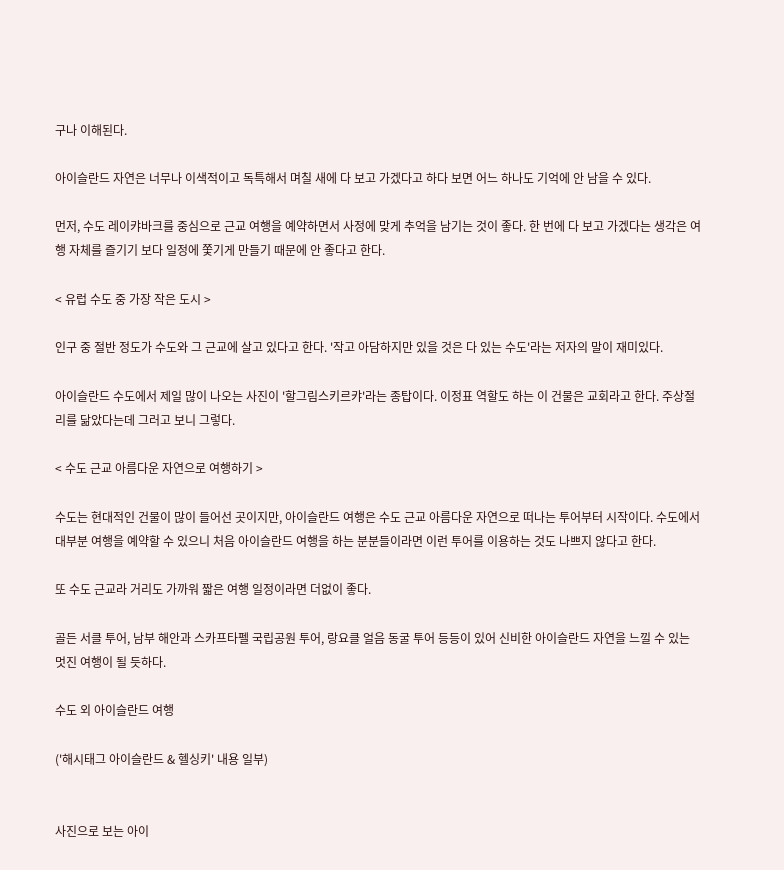구나 이해된다.

아이슬란드 자연은 너무나 이색적이고 독특해서 며칠 새에 다 보고 가겠다고 하다 보면 어느 하나도 기억에 안 남을 수 있다.

먼저, 수도 레이캬바크를 중심으로 근교 여행을 예약하면서 사정에 맞게 추억을 남기는 것이 좋다. 한 번에 다 보고 가겠다는 생각은 여행 자체를 즐기기 보다 일정에 쫓기게 만들기 때문에 안 좋다고 한다.

< 유럽 수도 중 가장 작은 도시 >

인구 중 절반 정도가 수도와 그 근교에 살고 있다고 한다. '작고 아담하지만 있을 것은 다 있는 수도'라는 저자의 말이 재미있다.

아이슬란드 수도에서 제일 많이 나오는 사진이 '할그림스키르캬'라는 종탑이다. 이정표 역할도 하는 이 건물은 교회라고 한다. 주상절리를 닮았다는데 그러고 보니 그렇다.

< 수도 근교 아름다운 자연으로 여행하기 >

수도는 현대적인 건물이 많이 들어선 곳이지만, 아이슬란드 여행은 수도 근교 아름다운 자연으로 떠나는 투어부터 시작이다. 수도에서 대부분 여행을 예약할 수 있으니 처음 아이슬란드 여행을 하는 분분들이라면 이런 투어를 이용하는 것도 나쁘지 않다고 한다.

또 수도 근교라 거리도 가까워 짧은 여행 일정이라면 더없이 좋다.

골든 서클 투어, 남부 해안과 스카프타펠 국립공원 투어, 랑요클 얼음 동굴 투어 등등이 있어 신비한 아이슬란드 자연을 느낄 수 있는 멋진 여행이 될 듯하다.

수도 외 아이슬란드 여행

('해시태그 아이슬란드 & 헬싱키' 내용 일부)


사진으로 보는 아이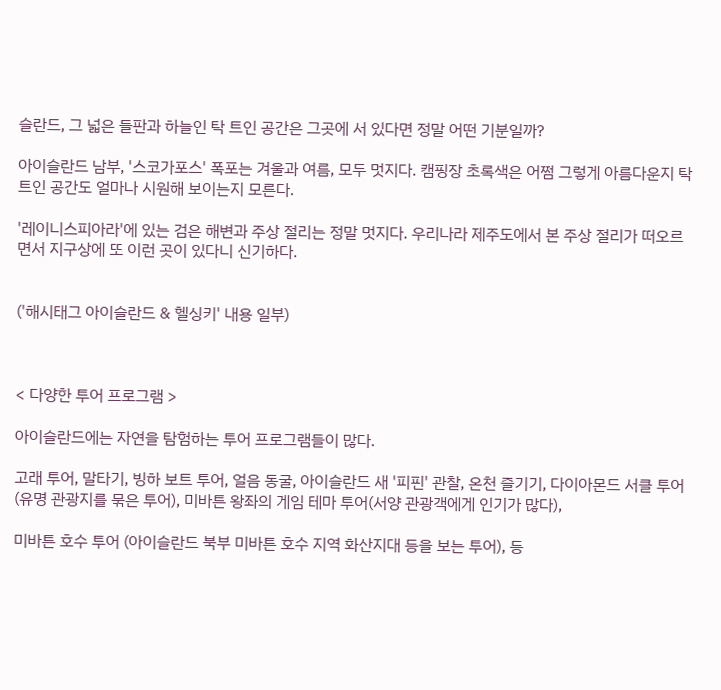슬란드, 그 넓은 들판과 하늘인 탁 트인 공간은 그곳에 서 있다면 정말 어떤 기분일까?

아이슬란드 남부, '스코가포스' 폭포는 겨울과 여름, 모두 멋지다. 캠핑장 초록색은 어쩜 그렇게 아름다운지 탁 트인 공간도 얼마나 시원해 보이는지 모른다.

'레이니스피아라'에 있는 검은 해변과 주상 절리는 정말 멋지다. 우리나라 제주도에서 본 주상 절리가 떠오르면서 지구상에 또 이런 곳이 있다니 신기하다.


('해시태그 아이슬란드 & 헬싱키' 내용 일부)



< 다양한 투어 프로그램 >

아이슬란드에는 자연을 탐험하는 투어 프로그램들이 많다.

고래 투어, 말타기, 빙하 보트 투어, 얼음 동굴, 아이슬란드 새 '피핀' 관찰, 온천 즐기기, 다이아몬드 서클 투어(유명 관광지를 묶은 투어), 미바튼 왕좌의 게임 테마 투어(서양 관광객에게 인기가 많다),

미바튼 호수 투어 (아이슬란드 북부 미바튼 호수 지역 화산지대 등을 보는 투어), 등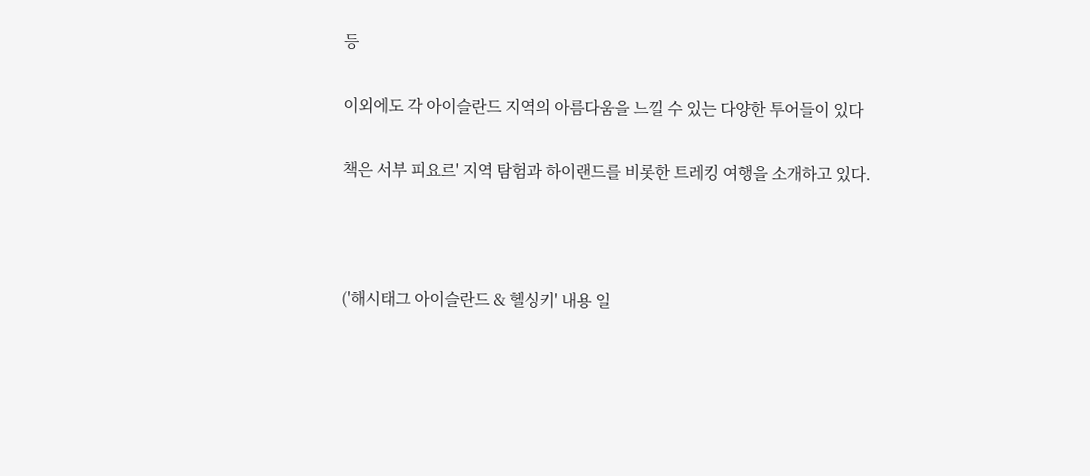등

이외에도 각 아이슬란드 지역의 아름다움을 느낄 수 있는 다양한 투어들이 있다

책은 서부 피요르' 지역 탐험과 하이랜드를 비롯한 트레킹 여행을 소개하고 있다.



('해시태그 아이슬란드 & 헬싱키' 내용 일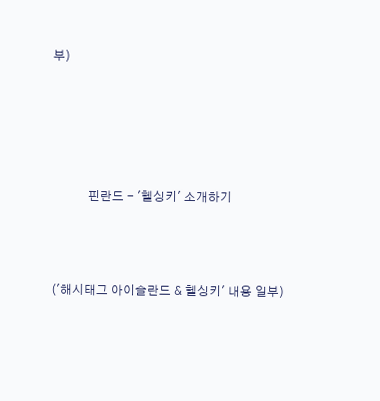부)





            핀란드 - '헬싱키' 소개하기



('해시태그 아이슬란드 & 헬싱키' 내용 일부)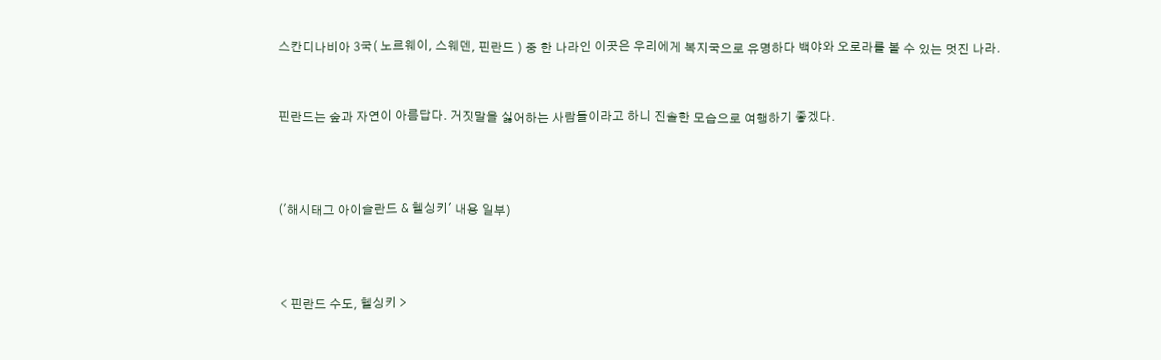스칸디나비아 3국( 노르웨이, 스웨덴, 핀란드 ) 중 한 나라인 이곳은 우리에게 복지국으로 유명하다 백야와 오로라를 볼 수 있는 멋진 나라.


핀란드는 숲과 자연이 아름답다. 거짓말을 싫어하는 사람들이라고 하니 진솔한 모습으로 여행하기 좋겠다.



('해시태그 아이슬란드 & 헬싱키' 내용 일부)



 < 핀란드 수도, 헬싱키 >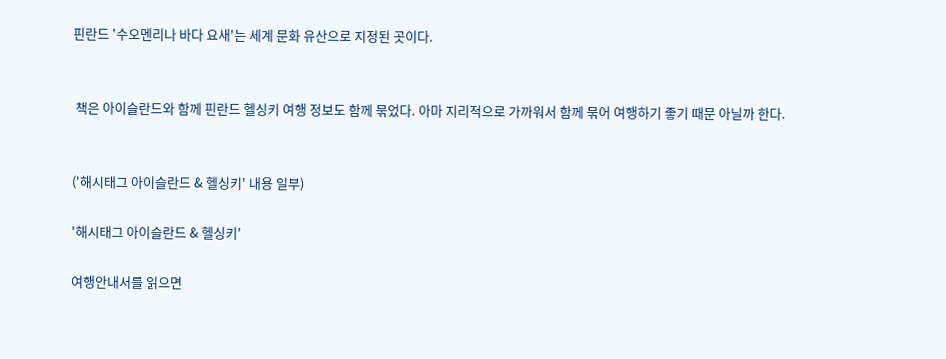핀란드 '수오멘리나 바다 요새'는 세계 문화 유산으로 지정된 곳이다.


 책은 아이슬란드와 함께 핀란드 헬싱키 여행 정보도 함께 묶었다. 아마 지리적으로 가까워서 함께 묶어 여행하기 좋기 때문 아닐까 한다.


('해시태그 아이슬란드 & 헬싱키' 내용 일부)

'해시태그 아이슬란드 & 헬싱키'

여행안내서를 읽으면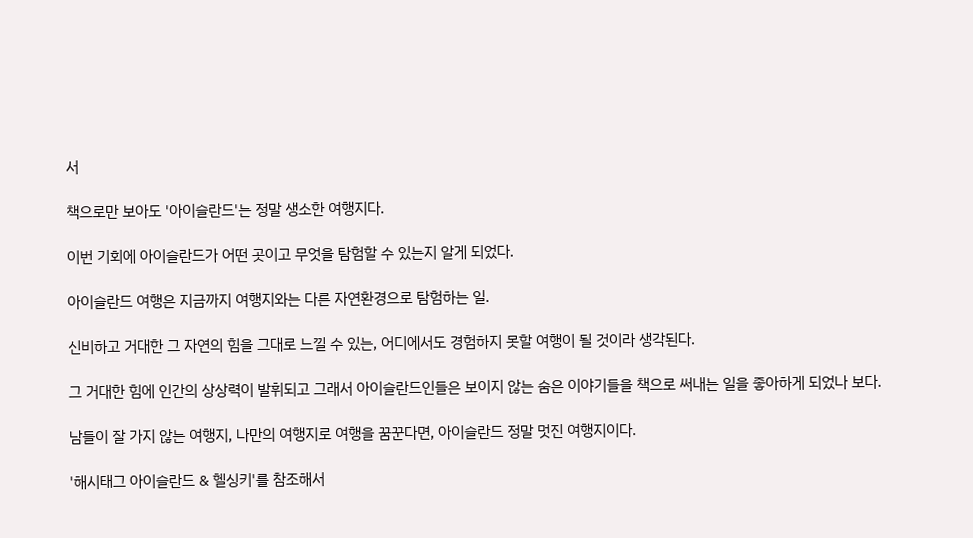서

책으로만 보아도 '아이슬란드'는 정말 생소한 여행지다.

이번 기회에 아이슬란드가 어떤 곳이고 무엇을 탐험할 수 있는지 알게 되었다.

아이슬란드 여행은 지금까지 여행지와는 다른 자연환경으로 탐험하는 일.

신비하고 거대한 그 자연의 힘을 그대로 느낄 수 있는, 어디에서도 경험하지 못할 여행이 될 것이라 생각된다.

그 거대한 힘에 인간의 상상력이 발휘되고 그래서 아이슬란드인들은 보이지 않는 숨은 이야기들을 책으로 써내는 일을 좋아하게 되었나 보다.

남들이 잘 가지 않는 여행지, 나만의 여행지로 여행을 꿈꾼다면, 아이슬란드 정말 멋진 여행지이다.

'해시태그 아이슬란드 & 헬싱키'를 참조해서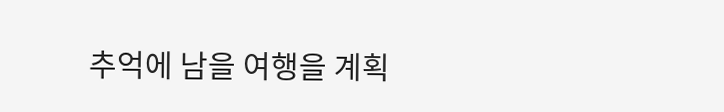추억에 남을 여행을 계획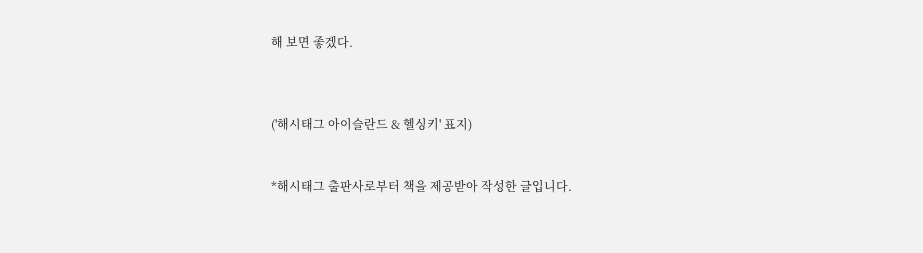해 보면 좋겠다.



('해시태그 아이슬란드 & 헬싱키' 표지)


*해시태그 출판사로부터 책을 제공받아 작성한 글입니다.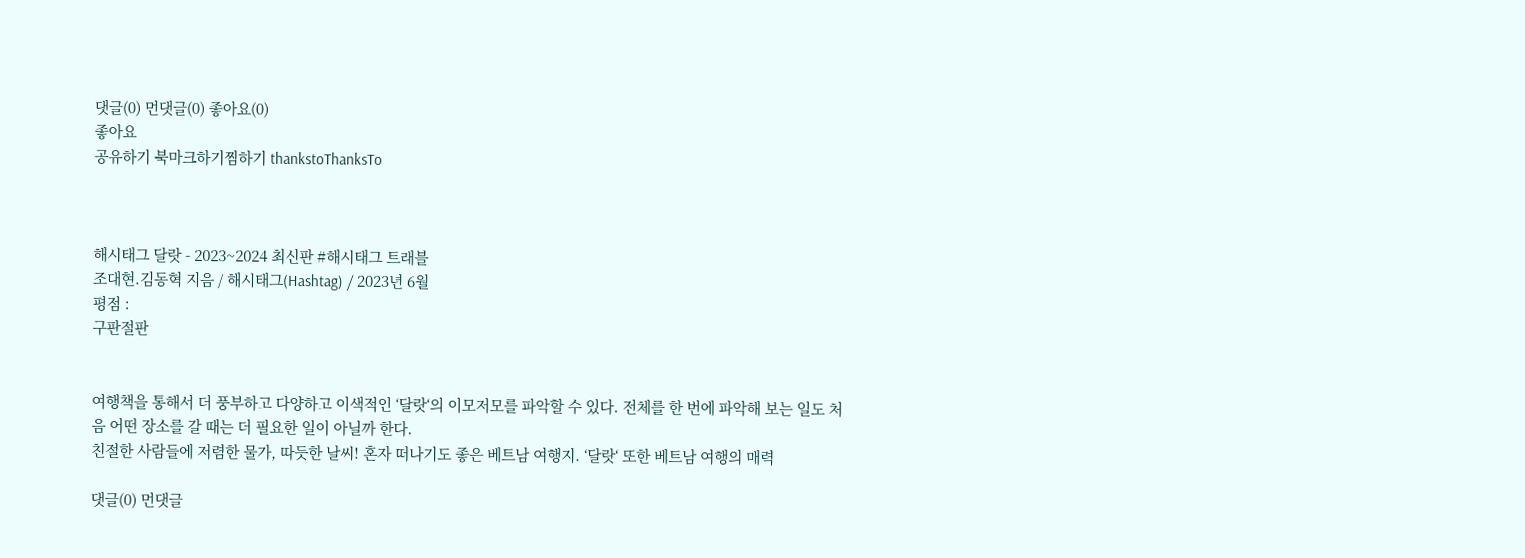댓글(0) 먼댓글(0) 좋아요(0)
좋아요
공유하기 북마크하기찜하기 thankstoThanksTo



해시태그 달랏 - 2023~2024 최신판 #해시태그 트래블
조대현.김동혁 지음 / 해시태그(Hashtag) / 2023년 6월
평점 :
구판절판


여행책을 통해서 더 풍부하고 다양하고 이색적인 ‘달랏‘의 이모저모를 파악할 수 있다. 전체를 한 번에 파악해 보는 일도 처음 어떤 장소를 갈 때는 더 필요한 일이 아닐까 한다.
친절한 사람들에 저렴한 물가, 따듯한 날씨! 혼자 떠나기도 좋은 베트남 여행지. ‘달랏‘ 또한 베트남 여행의 매력

댓글(0) 먼댓글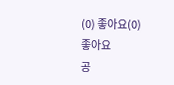(0) 좋아요(0)
좋아요
공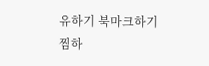유하기 북마크하기찜하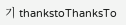기 thankstoThanksTo